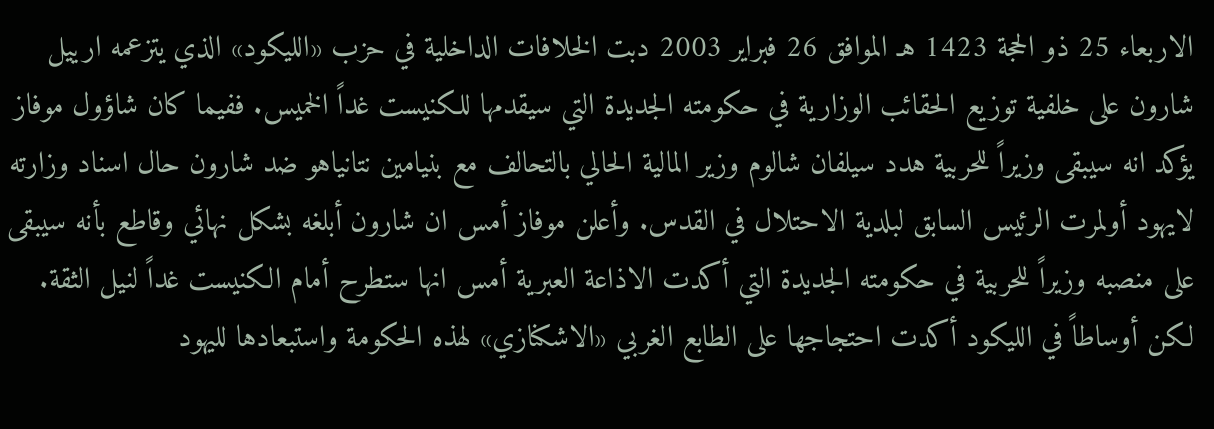الاربعاء 25 ذو الحجة 1423 هـ الموافق 26 فبراير 2003 دبت الخلافات الداخلية في حزب «الليكود» الذي يتزعمه ارييل شارون على خلفية توزيع الحقائب الوزارية في حكومته الجديدة التي سيقدمها للكنيست غداً الخميس. ففيما كان شاؤول موفاز يؤكد انه سيبقى وزيراً للحربية هدد سيلفان شالوم وزير المالية الحالي بالتحالف مع بنيامين نتانياهو ضد شارون حال اسناد وزارته لايهود أولمرت الرئيس السابق لبلدية الاحتلال في القدس. وأعلن موفاز أمس ان شارون أبلغه بشكل نهائي وقاطع بأنه سيبقى على منصبه وزيراً للحربية في حكومته الجديدة التي أكدت الاذاعة العبرية أمس انها ستطرح أمام الكنيست غداً لنيل الثقة. لكن أوساطاً في الليكود أكدت احتجاجها على الطابع الغربي «الاشكنازي» لهذه الحكومة واستبعادها لليهود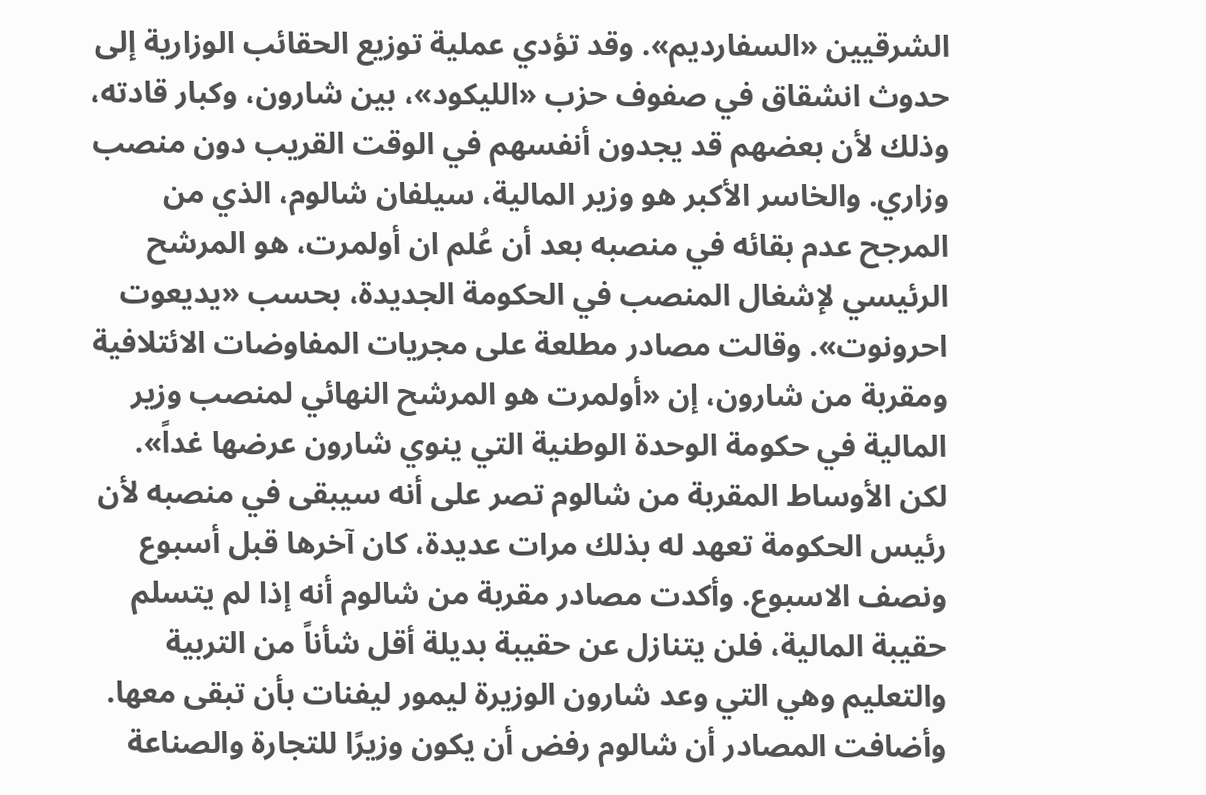الشرقيين «السفارديم». وقد تؤدي عملية توزيع الحقائب الوزارية إلى حدوث انشقاق في صفوف حزب «الليكود»، بين شارون، وكبار قادته، وذلك لأن بعضهم قد يجدون أنفسهم في الوقت القريب دون منصب وزاري. والخاسر الأكبر هو وزير المالية، سيلفان شالوم، الذي من المرجح عدم بقائه في منصبه بعد أن عُلم ان أولمرت، هو المرشح الرئيسي لإشغال المنصب في الحكومة الجديدة، بحسب «يديعوت احرونوت». وقالت مصادر مطلعة على مجريات المفاوضات الائتلافية ومقربة من شارون، إن «أولمرت هو المرشح النهائي لمنصب وزير المالية في حكومة الوحدة الوطنية التي ينوي شارون عرضها غداً». لكن الأوساط المقربة من شالوم تصر على أنه سيبقى في منصبه لأن رئيس الحكومة تعهد له بذلك مرات عديدة، كان آخرها قبل أسبوع ونصف الاسبوع. وأكدت مصادر مقربة من شالوم أنه إذا لم يتسلم حقيبة المالية، فلن يتنازل عن حقيبة بديلة أقل شأناً من التربية والتعليم وهي التي وعد شارون الوزيرة ليمور ليفنات بأن تبقى معها. وأضافت المصادر أن شالوم رفض أن يكون وزيرًا للتجارة والصناعة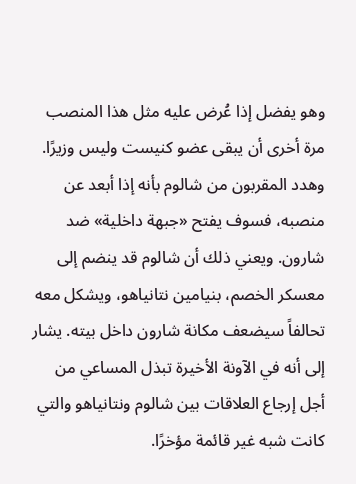وهو يفضل إذا عُرض عليه مثل هذا المنصب مرة أخرى أن يبقى عضو كنيست وليس وزيرًا. وهدد المقربون من شالوم بأنه إذا أبعد عن منصبه، فسوف يفتح «جبهة داخلية» ضد شارون. ويعني ذلك أن شالوم قد ينضم إلى معسكر الخصم، بنيامين نتانياهو، ويشكل معه تحالفاً سيضعف مكانة شارون داخل بيته. يشار إلى أنه في الآونة الأخيرة تبذل المساعي من أجل إرجاع العلاقات بين شالوم ونتانياهو والتي كانت شبه غير قائمة مؤخرًا.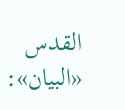القدس «البيان»: